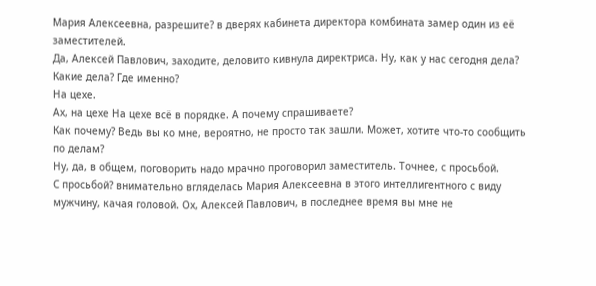Мария Алексеевна, разрешите? в дверях кабинета директора комбината замер один из её заместителей.
Да, Алексей Павлович, заходите, деловито кивнула директриса. Ну, как у нас сегодня дела?
Какие дела? Где именно?
На цехе.
Ах, на цехе На цехе всё в порядке. А почему спрашиваете?
Как почему? Ведь вы ко мне, вероятно, не просто так зашли. Может, хотите что-то сообщить по делам?
Ну, да, в общем, поговорить надо мрачно проговорил заместитель. Точнее, с просьбой.
С просьбой? внимательно вгляделась Мария Алексеевна в этого интеллигентного с виду мужчину, качая головой. Ох, Алексей Павлович, в последнее время вы мне не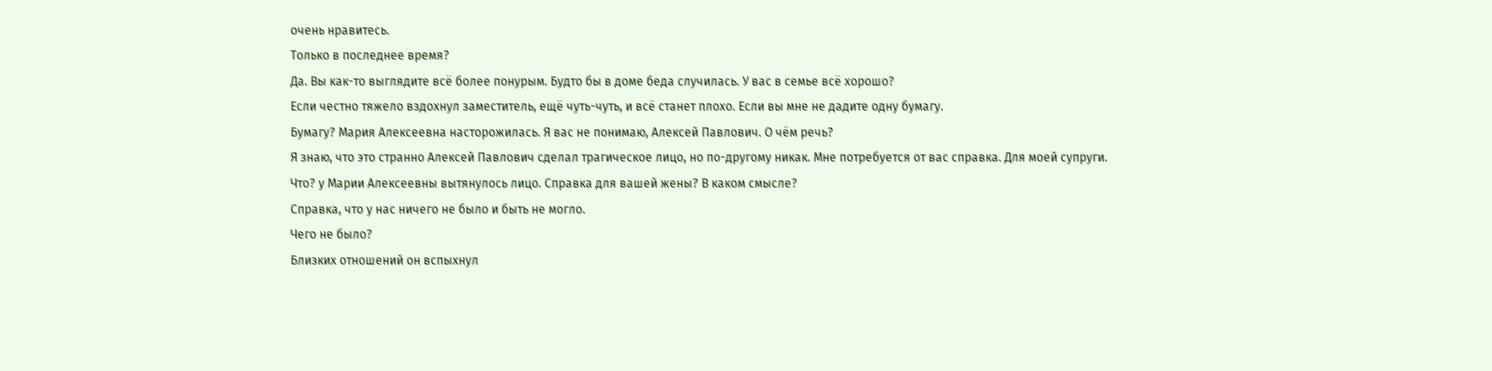очень нравитесь.
Только в последнее время?
Да. Вы как-то выглядите всё более понурым. Будто бы в доме беда случилась. У вас в семье всё хорошо?
Если честно тяжело вздохнул заместитель, ещё чуть-чуть, и всё станет плохо. Если вы мне не дадите одну бумагу.
Бумагу? Мария Алексеевна насторожилась. Я вас не понимаю, Алексей Павлович. О чём речь?
Я знаю, что это странно Алексей Павлович сделал трагическое лицо, но по-другому никак. Мне потребуется от вас справка. Для моей супруги.
Что? у Марии Алексеевны вытянулось лицо. Справка для вашей жены? В каком смысле?
Справка, что у нас ничего не было и быть не могло.
Чего не было?
Близких отношений он вспыхнул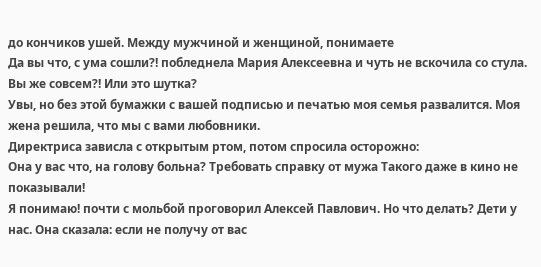до кончиков ушей. Между мужчиной и женщиной, понимаете
Да вы что, с ума сошли?! побледнела Мария Алексеевна и чуть не вскочила со стула. Вы же совсем?! Или это шутка?
Увы, но без этой бумажки с вашей подписью и печатью моя семья развалится. Моя жена решила, что мы с вами любовники.
Директриса зависла с открытым ртом, потом спросила осторожно:
Она у вас что, на голову больна? Требовать справку от мужа Такого даже в кино не показывали!
Я понимаю! почти с мольбой проговорил Алексей Павлович. Но что делать? Дети у нас. Она сказала: если не получу от вас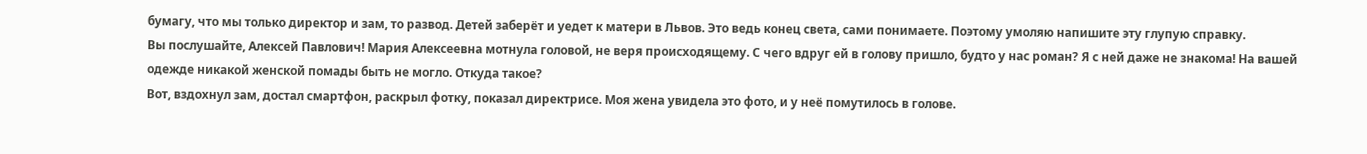бумагу, что мы только директор и зам, то развод. Детей заберёт и уедет к матери в Львов. Это ведь конец света, сами понимаете. Поэтому умоляю напишите эту глупую справку.
Вы послушайте, Алексей Павлович! Мария Алексеевна мотнула головой, не веря происходящему. С чего вдруг ей в голову пришло, будто у нас роман? Я с ней даже не знакома! На вашей одежде никакой женской помады быть не могло. Откуда такое?
Вот, вздохнул зам, достал смартфон, раскрыл фотку, показал директрисе. Моя жена увидела это фото, и у неё помутилось в голове.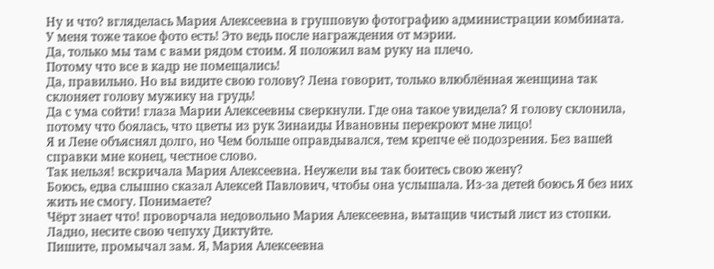Ну и что? вгляделась Мария Алексеевна в групповую фотографию администрации комбината. У меня тоже такое фото есть! Это ведь после награждения от мэрии.
Да, только мы там с вами рядом стоим. Я положил вам руку на плечо.
Потому что все в кадр не помещались!
Да, правильно. Но вы видите свою голову? Лена говорит, только влюблённая женщина так склоняет голову мужику на грудь!
Да с ума сойти! глаза Марии Алексеевны сверкнули. Где она такое увидела? Я голову склонила, потому что боялась, что цветы из рук Зинаиды Ивановны перекроют мне лицо!
Я и Лене объяснял долго, но Чем больше оправдывался, тем крепче её подозрения. Без вашей справки мне конец, честное слово.
Так нельзя! вскричала Мария Алексеевна. Неужели вы так боитесь свою жену?
Боюсь, едва слышно сказал Алексей Павлович, чтобы она услышала. Из-за детей боюсь Я без них жить не смогу. Понимаете?
Чёрт знает что! проворчала недовольно Мария Алексеевна, вытащив чистый лист из стопки. Ладно, несите свою чепуху Диктуйте.
Пишите, промычал зам. Я, Мария Алексеевна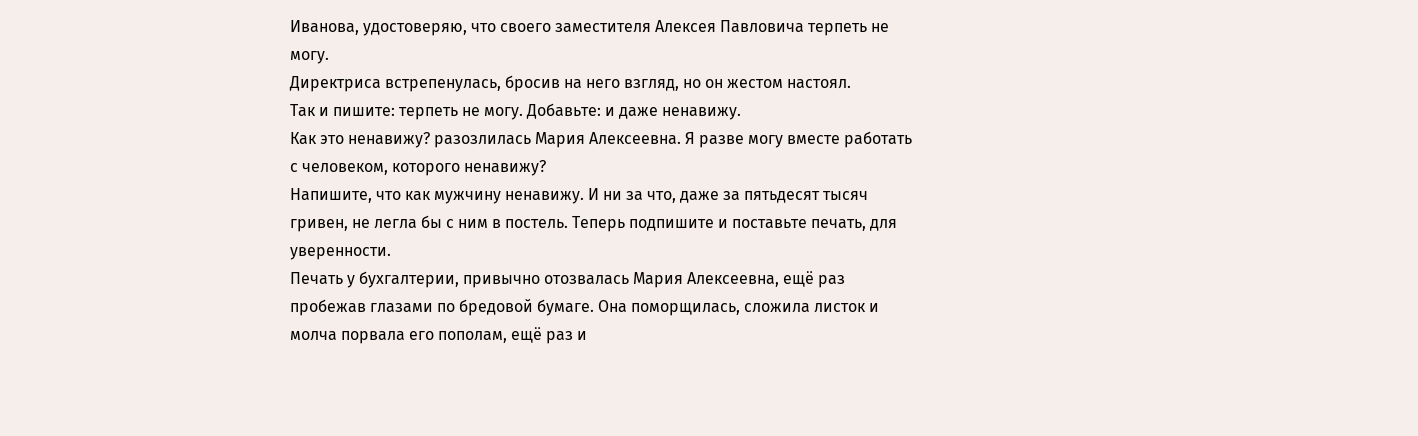Иванова, удостоверяю, что своего заместителя Алексея Павловича терпеть не могу.
Директриса встрепенулась, бросив на него взгляд, но он жестом настоял.
Так и пишите: терпеть не могу. Добавьте: и даже ненавижу.
Как это ненавижу? разозлилась Мария Алексеевна. Я разве могу вместе работать с человеком, которого ненавижу?
Напишите, что как мужчину ненавижу. И ни за что, даже за пятьдесят тысяч гривен, не легла бы с ним в постель. Теперь подпишите и поставьте печать, для уверенности.
Печать у бухгалтерии, привычно отозвалась Мария Алексеевна, ещё раз пробежав глазами по бредовой бумаге. Она поморщилась, сложила листок и молча порвала его пополам, ещё раз и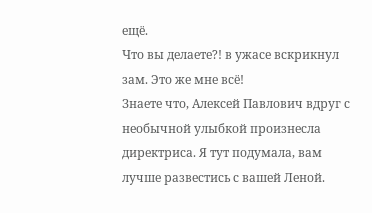ещё.
Что вы делаете?! в ужасе вскрикнул зам. Это же мне всё!
Знаете что, Алексей Павлович вдруг с необычной улыбкой произнесла директриса. Я тут подумала, вам лучше развестись с вашей Леной.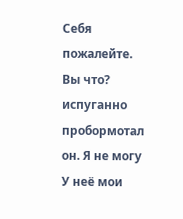Себя пожалейте.
Вы что? испуганно пробормотал он. Я не могу У неё мои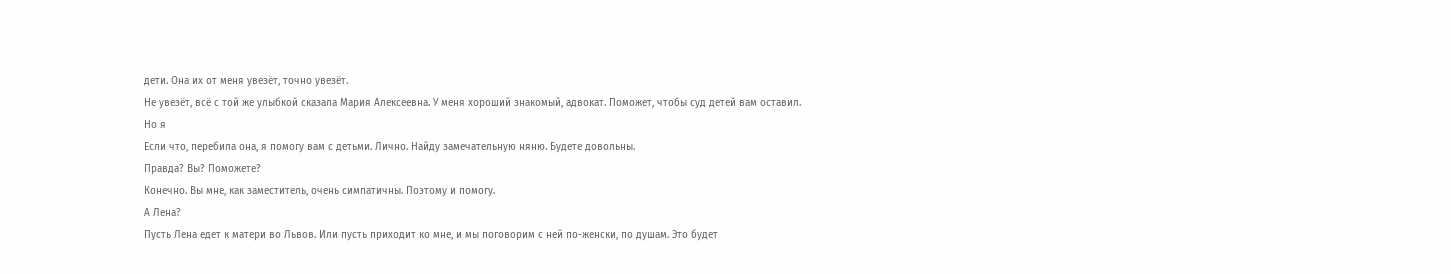дети. Она их от меня увезёт, точно увезёт.
Не увезёт, всё с той же улыбкой сказала Мария Алексеевна. У меня хороший знакомый, адвокат. Поможет, чтобы суд детей вам оставил.
Но я
Если что, перебила она, я помогу вам с детьми. Лично. Найду замечательную няню. Будете довольны.
Правда? Вы? Поможете?
Конечно. Вы мне, как заместитель, очень симпатичны. Поэтому и помогу.
А Лена?
Пусть Лена едет к матери во Львов. Или пусть приходит ко мне, и мы поговорим с ней по-женски, по душам. Это будет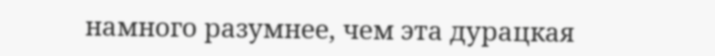намного разумнее, чем эта дурацкая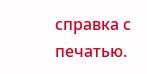справка с печатью.